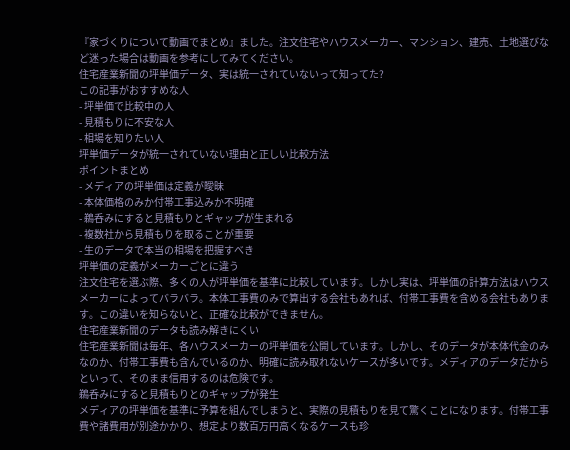『家づくりについて動画でまとめ』ました。注文住宅やハウスメーカー、マンション、建売、土地選びなど迷った場合は動画を参考にしてみてください。
住宅産業新聞の坪単価データ、実は統一されていないって知ってた?
この記事がおすすめな人
- 坪単価で比較中の人
- 見積もりに不安な人
- 相場を知りたい人
坪単価データが統一されていない理由と正しい比較方法
ポイントまとめ
- メディアの坪単価は定義が曖昧
- 本体価格のみか付帯工事込みか不明確
- 鵜呑みにすると見積もりとギャップが生まれる
- 複数社から見積もりを取ることが重要
- 生のデータで本当の相場を把握すべき
坪単価の定義がメーカーごとに違う
注文住宅を選ぶ際、多くの人が坪単価を基準に比較しています。しかし実は、坪単価の計算方法はハウスメーカーによってバラバラ。本体工事費のみで算出する会社もあれば、付帯工事費を含める会社もあります。この違いを知らないと、正確な比較ができません。
住宅産業新聞のデータも読み解きにくい
住宅産業新聞は毎年、各ハウスメーカーの坪単価を公開しています。しかし、そのデータが本体代金のみなのか、付帯工事費も含んでいるのか、明確に読み取れないケースが多いです。メディアのデータだからといって、そのまま信用するのは危険です。
鵜呑みにすると見積もりとのギャップが発生
メディアの坪単価を基準に予算を組んでしまうと、実際の見積もりを見て驚くことになります。付帯工事費や諸費用が別途かかり、想定より数百万円高くなるケースも珍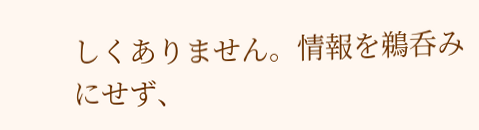しくありません。情報を鵜呑みにせず、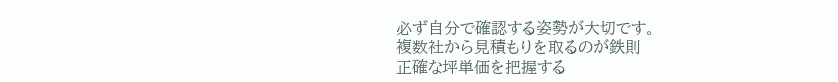必ず自分で確認する姿勢が大切です。
複数社から見積もりを取るのが鉄則
正確な坪単価を把握する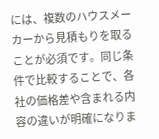には、複数のハウスメーカーから見積もりを取ることが必須です。同じ条件で比較することで、各社の価格差や含まれる内容の違いが明確になりま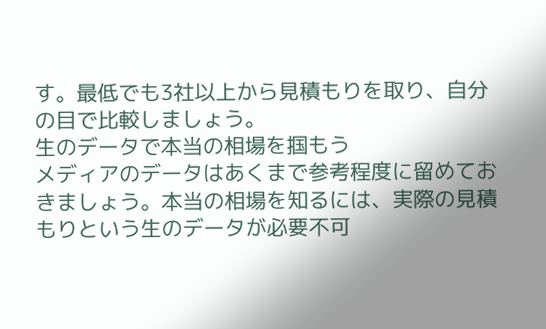す。最低でも3社以上から見積もりを取り、自分の目で比較しましょう。
生のデータで本当の相場を掴もう
メディアのデータはあくまで参考程度に留めておきましょう。本当の相場を知るには、実際の見積もりという生のデータが必要不可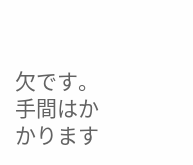欠です。手間はかかります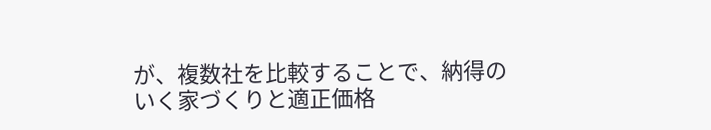が、複数社を比較することで、納得のいく家づくりと適正価格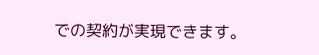での契約が実現できます。